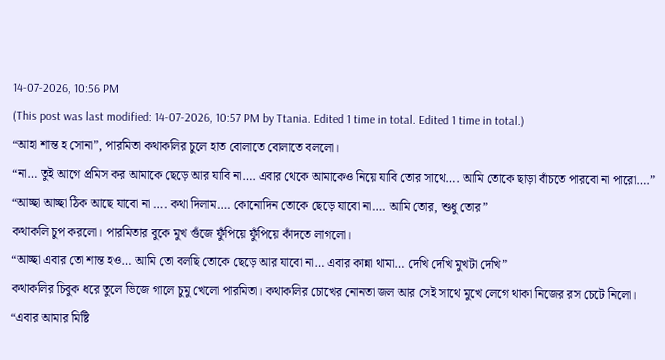14-07-2026, 10:56 PM
(This post was last modified: 14-07-2026, 10:57 PM by Ttania. Edited 1 time in total. Edited 1 time in total.)
“আহা শান্ত হ সোনা”, পারমিতা কথাকলির চুলে হাত বোলাতে বোলাতে বললো।
“না… তুই আগে প্রমিস কর আমাকে ছেড়ে আর যাবি না…. এবার থেকে আমাকেও নিয়ে যাবি তোর সাথে…. আমি তোকে ছাড়া বাঁচতে পারবো না পারো….”
“আচ্ছা আচ্ছা ঠিক আছে যাবো না …. কথা দিলাম…. কোনোদিন তোকে ছেড়ে যাবো না…. আমি তোর, শুধু তোর”
কথাকলি চুপ করলো। পারমিতার বুকে মুখ গুঁজে ফুঁপিয়ে ফুঁপিয়ে কাঁদতে লাগলো।
“আচ্ছা এবার তো শান্ত হও… আমি তো বলছি তোকে ছেড়ে আর যাবো না… এবার কান্না থামা… দেখি দেখি মুখটা দেখি”
কথাকলির চিবুক ধরে তুলে ভিজে গালে চুমু খেলো পারমিতা। কথাকলির চোখের নোনতা জল আর সেই সাথে মুখে লেগে থাকা নিজের রস চেটে নিলো। “এবার আমার মিষ্টি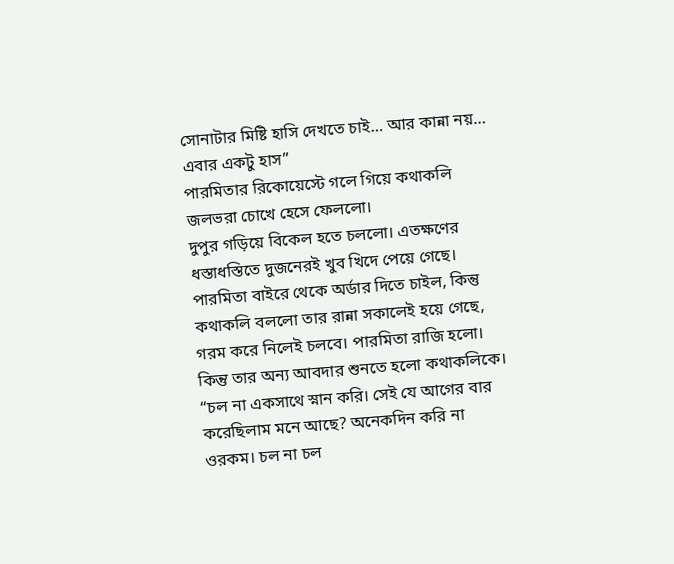সোনাটার মিষ্টি হাসি দেখতে চাই… আর কান্না নয়… এবার একটু হাস”
পারমিতার রিকোয়েস্টে গলে গিয়ে কথাকলি জলভরা চোখে হেসে ফেললো।
দুপুর গড়িয়ে বিকেল হতে চললো। এতক্ষণের ধস্তাধস্তিতে দুজনেরই খুব খিদে পেয়ে গেছে। পারমিতা বাইরে থেকে অর্ডার দিতে চাইল, কিন্তু কথাকলি বললো তার রান্না সকালেই হয়ে গেছে, গরম করে নিলেই চলবে। পারমিতা রাজি হলো। কিন্তু তার অন্য আবদার শুনতে হলো কথাকলিকে।
“চল না একসাথে স্নান করি। সেই যে আগের বার করেছিলাম মনে আছে? অনেকদিন করি না ওরকম। চল না চল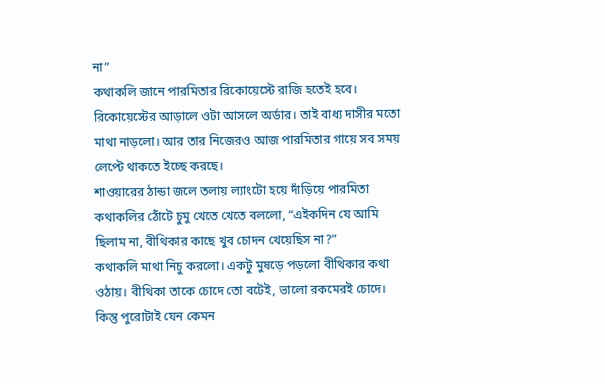না”
কথাকলি জানে পারমিতার রিকোয়েস্টে রাজি হতেই হবে। রিকোয়েস্টের আড়ালে ওটা আসলে অর্ডার। তাই বাধ্য দাসীর মতো মাথা নাড়লো। আর তার নিজেরও আজ পারমিতার গায়ে সব সময় লেপ্টে থাকতে ইচ্ছে করছে।
শাওয়ারের ঠান্ডা জলে তলায় ল্যাংটো হয়ে দাঁড়িয়ে পারমিতা কথাকলির ঠোঁটে চুমু খেতে খেতে বললো, “এইকদিন যে আমি ছিলাম না, বীথিকার কাছে খুব চোদন খেয়েছিস না?”
কথাকলি মাথা নিচু করলো। একটু মুষড়ে পড়লো বীথিকার কথা ওঠায়। বীথিকা তাকে চোদে তো বটেই, ভালো রকমেরই চোদে। কিন্তু পুরোটাই যেন কেমন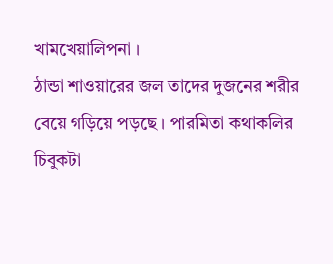খামখেয়ালিপনা ।
ঠান্ডা শাওয়ারের জল তাদের দুজনের শরীর বেয়ে গড়িয়ে পড়ছে । পারমিতা কথাকলির চিবুকটা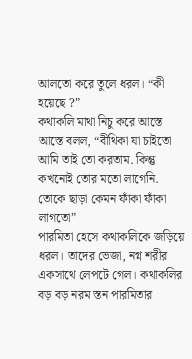আলতো করে তুলে ধরল। “কী হয়েছে ?”
কথাকলি মাথা নিচু করে আস্তে আস্তে বলল, “বীথিকা যা চাইতো আমি তাই তো করতাম. কিন্তু কখনোই তোর মতো লাগেনি. তোকে ছাড়া কেমন ফাঁকা ফাঁকা লাগতো”
পারমিতা হেসে কথাকলিকে জড়িয়ে ধরল। তাদের ভেজা, নগ্ন শরীর একসাথে লেপটে গেল। কথাকলির বড় বড় নরম স্তন পারমিতার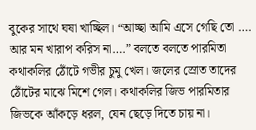বুকের সাথে ঘষা খাচ্ছিল। “আচ্ছা আমি এসে গেছি তো …. আর মন খারাপ করিস না….” বলতে বলতে পারমিতা কথাকলির ঠোঁটে গভীর চুমু খেল। জলের স্রোত তাদের ঠোঁটের মাঝে মিশে গেল। কথাকলির জিভ পারমিতার জিভকে আঁকড়ে ধরল, যেন ছেড়ে দিতে চায় না।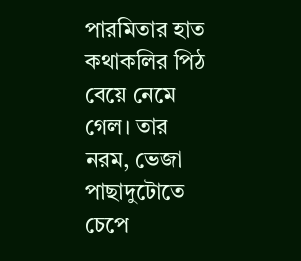পারমিতার হাত কথাকলির পিঠ বেয়ে নেমে গেল। তার নরম, ভেজা পাছাদুটোতে চেপে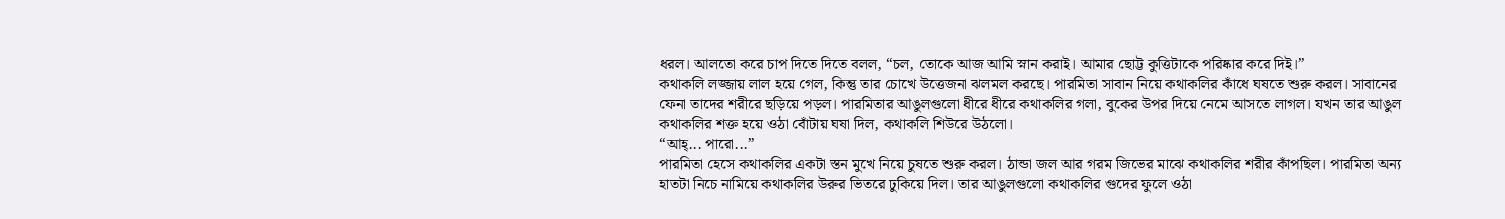ধরল। আলতো করে চাপ দিতে দিতে বলল, “চল, তোকে আজ আমি স্নান করাই। আমার ছোট্ট কুত্তিটাকে পরিষ্কার করে দিই।”
কথাকলি লজ্জায় লাল হয়ে গেল, কিন্তু তার চোখে উত্তেজনা ঝলমল করছে। পারমিতা সাবান নিয়ে কথাকলির কাঁধে ঘষতে শুরু করল। সাবানের ফেনা তাদের শরীরে ছড়িয়ে পড়ল। পারমিতার আঙুলগুলো ধীরে ধীরে কথাকলির গলা, বুকের উপর দিয়ে নেমে আসতে লাগল। যখন তার আঙুল কথাকলির শক্ত হয়ে ওঠা বোঁটায় ঘষা দিল, কথাকলি শিউরে উঠলো।
“আহ্... পারো...”
পারমিতা হেসে কথাকলির একটা স্তন মুখে নিয়ে চুষতে শুরু করল। ঠান্ডা জল আর গরম জিভের মাঝে কথাকলির শরীর কাঁপছিল। পারমিতা অন্য হাতটা নিচে নামিয়ে কথাকলির উরুর ভিতরে ঢুকিয়ে দিল। তার আঙুলগুলো কথাকলির গুদের ফুলে ওঠা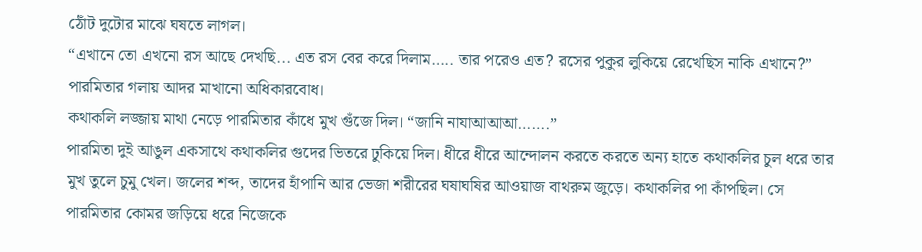ঠোঁট দুটোর মাঝে ঘষতে লাগল।
“এখানে তো এখনো রস আছে দেখছি... এত রস বের করে দিলাম….. তার পরেও এত? রসের পুকুর লুকিয়ে রেখেছিস নাকি এখানে?” পারমিতার গলায় আদর মাখানো অধিকারবোধ।
কথাকলি লজ্জায় মাথা নেড়ে পারমিতার কাঁধে মুখ গুঁজে দিল। “জানি নাযাআআআ…….”
পারমিতা দুই আঙুল একসাথে কথাকলির গুদের ভিতরে ঢুকিয়ে দিল। ধীরে ধীরে আন্দোলন করতে করতে অন্য হাতে কথাকলির চুল ধরে তার মুখ তুলে চুমু খেল। জলের শব্দ, তাদের হাঁপানি আর ভেজা শরীরের ঘষাঘষির আওয়াজ বাথরুম জুড়ে। কথাকলির পা কাঁপছিল। সে পারমিতার কোমর জড়িয়ে ধরে নিজেকে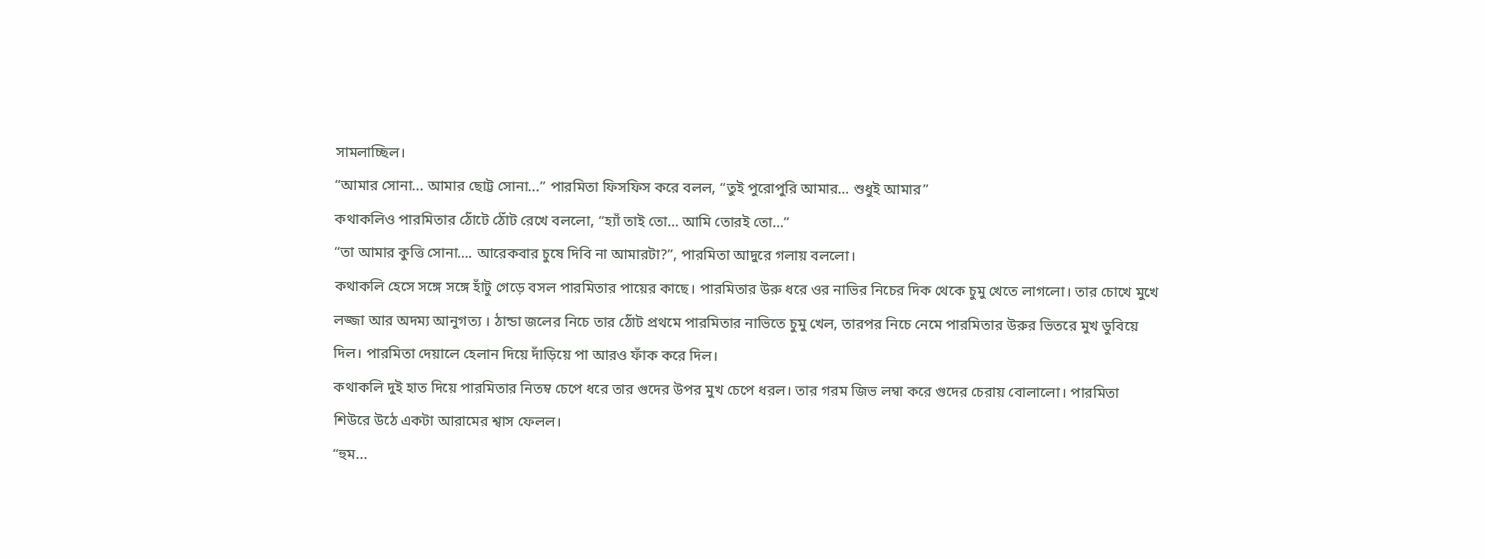সামলাচ্ছিল।
“আমার সোনা... আমার ছোট্ট সোনা...” পারমিতা ফিসফিস করে বলল, “তুই পুরোপুরি আমার… শুধুই আমার”
কথাকলিও পারমিতার ঠোঁটে ঠোঁট রেখে বললো, “হ্যাঁ তাই তো… আমি তোরই তো…”
“তা আমার কুত্তি সোনা…. আরেকবার চুষে দিবি না আমারটা?”, পারমিতা আদুরে গলায় বললো।
কথাকলি হেসে সঙ্গে সঙ্গে হাঁটু গেড়ে বসল পারমিতার পায়ের কাছে। পারমিতার উরু ধরে ওর নাভির নিচের দিক থেকে চুমু খেতে লাগলো। তার চোখে মুখে লজ্জা আর অদম্য আনুগত্য । ঠান্ডা জলের নিচে তার ঠোঁট প্রথমে পারমিতার নাভিতে চুমু খেল, তারপর নিচে নেমে পারমিতার উরুর ভিতরে মুখ ডুবিয়ে দিল। পারমিতা দেয়ালে হেলান দিয়ে দাঁড়িয়ে পা আরও ফাঁক করে দিল।
কথাকলি দুই হাত দিয়ে পারমিতার নিতম্ব চেপে ধরে তার গুদের উপর মুখ চেপে ধরল। তার গরম জিভ লম্বা করে গুদের চেরায় বোলালো। পারমিতা শিউরে উঠে একটা আরামের শ্বাস ফেলল।
“হুম...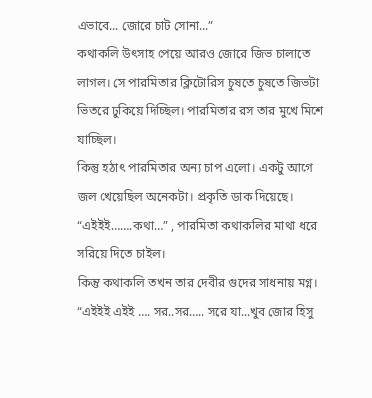এভাবে... জোরে চাট সোনা...”
কথাকলি উৎসাহ পেয়ে আরও জোরে জিভ চালাতে লাগল। সে পারমিতার ক্লিটোরিস চুষতে চুষতে জিভটা ভিতরে ঢুকিয়ে দিচ্ছিল। পারমিতার রস তার মুখে মিশে যাচ্ছিল।
কিন্তু হঠাৎ পারমিতার অন্য চাপ এলো। একটু আগে জল খেয়েছিল অনেকটা। প্রকৃতি ডাক দিয়েছে।
“এইইই…….কথা…” , পারমিতা কথাকলির মাথা ধরে সরিয়ে দিতে চাইল।
কিন্তু কথাকলি তখন তার দেবীর গুদের সাধনায় মগ্ন।
“এইইই এইই …. সর..সর….. সরে যা...খুব জোর হিসু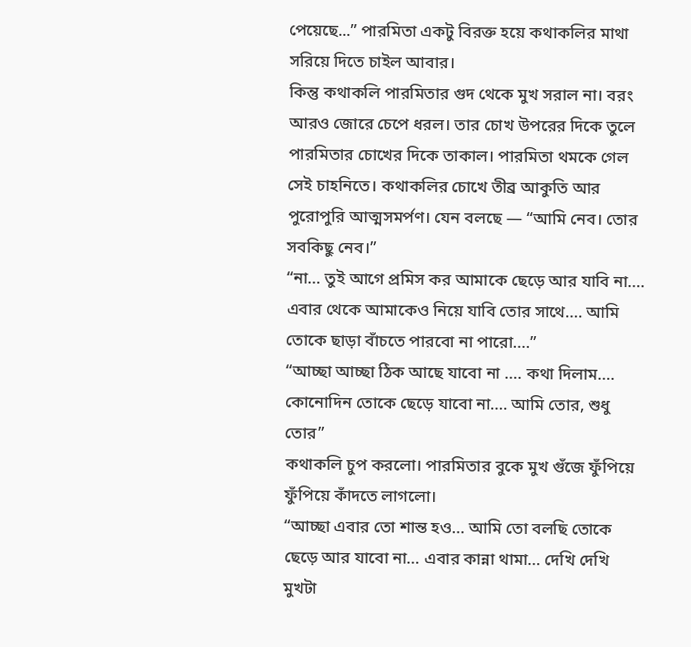পেয়েছে...” পারমিতা একটু বিরক্ত হয়ে কথাকলির মাথা সরিয়ে দিতে চাইল আবার।
কিন্তু কথাকলি পারমিতার গুদ থেকে মুখ সরাল না। বরং আরও জোরে চেপে ধরল। তার চোখ উপরের দিকে তুলে পারমিতার চোখের দিকে তাকাল। পারমিতা থমকে গেল সেই চাহনিতে। কথাকলির চোখে তীব্র আকুতি আর পুরোপুরি আত্মসমর্পণ। যেন বলছে — “আমি নেব। তোর সবকিছু নেব।”
“না… তুই আগে প্রমিস কর আমাকে ছেড়ে আর যাবি না…. এবার থেকে আমাকেও নিয়ে যাবি তোর সাথে…. আমি তোকে ছাড়া বাঁচতে পারবো না পারো….”
“আচ্ছা আচ্ছা ঠিক আছে যাবো না …. কথা দিলাম…. কোনোদিন তোকে ছেড়ে যাবো না…. আমি তোর, শুধু তোর”
কথাকলি চুপ করলো। পারমিতার বুকে মুখ গুঁজে ফুঁপিয়ে ফুঁপিয়ে কাঁদতে লাগলো।
“আচ্ছা এবার তো শান্ত হও… আমি তো বলছি তোকে ছেড়ে আর যাবো না… এবার কান্না থামা… দেখি দেখি মুখটা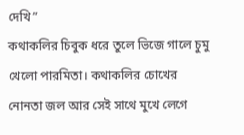দেখি”
কথাকলির চিবুক ধরে তুলে ভিজে গালে চুমু খেলো পারমিতা। কথাকলির চোখের নোনতা জল আর সেই সাথে মুখে লেগে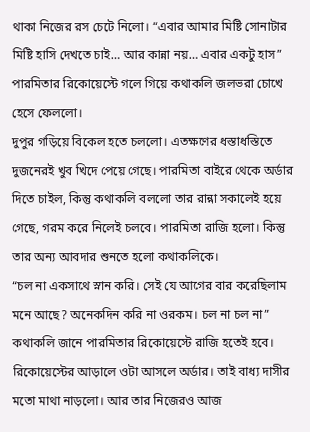থাকা নিজের রস চেটে নিলো। “এবার আমার মিষ্টি সোনাটার মিষ্টি হাসি দেখতে চাই… আর কান্না নয়… এবার একটু হাস”
পারমিতার রিকোয়েস্টে গলে গিয়ে কথাকলি জলভরা চোখে হেসে ফেললো।
দুপুর গড়িয়ে বিকেল হতে চললো। এতক্ষণের ধস্তাধস্তিতে দুজনেরই খুব খিদে পেয়ে গেছে। পারমিতা বাইরে থেকে অর্ডার দিতে চাইল, কিন্তু কথাকলি বললো তার রান্না সকালেই হয়ে গেছে, গরম করে নিলেই চলবে। পারমিতা রাজি হলো। কিন্তু তার অন্য আবদার শুনতে হলো কথাকলিকে।
“চল না একসাথে স্নান করি। সেই যে আগের বার করেছিলাম মনে আছে? অনেকদিন করি না ওরকম। চল না চল না”
কথাকলি জানে পারমিতার রিকোয়েস্টে রাজি হতেই হবে। রিকোয়েস্টের আড়ালে ওটা আসলে অর্ডার। তাই বাধ্য দাসীর মতো মাথা নাড়লো। আর তার নিজেরও আজ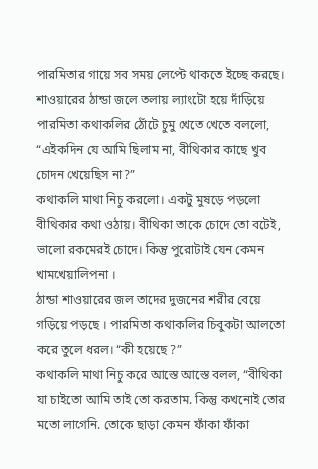পারমিতার গায়ে সব সময় লেপ্টে থাকতে ইচ্ছে করছে।
শাওয়ারের ঠান্ডা জলে তলায় ল্যাংটো হয়ে দাঁড়িয়ে পারমিতা কথাকলির ঠোঁটে চুমু খেতে খেতে বললো, “এইকদিন যে আমি ছিলাম না, বীথিকার কাছে খুব চোদন খেয়েছিস না?”
কথাকলি মাথা নিচু করলো। একটু মুষড়ে পড়লো বীথিকার কথা ওঠায়। বীথিকা তাকে চোদে তো বটেই, ভালো রকমেরই চোদে। কিন্তু পুরোটাই যেন কেমন খামখেয়ালিপনা ।
ঠান্ডা শাওয়ারের জল তাদের দুজনের শরীর বেয়ে গড়িয়ে পড়ছে । পারমিতা কথাকলির চিবুকটা আলতো করে তুলে ধরল। “কী হয়েছে ?”
কথাকলি মাথা নিচু করে আস্তে আস্তে বলল, “বীথিকা যা চাইতো আমি তাই তো করতাম. কিন্তু কখনোই তোর মতো লাগেনি. তোকে ছাড়া কেমন ফাঁকা ফাঁকা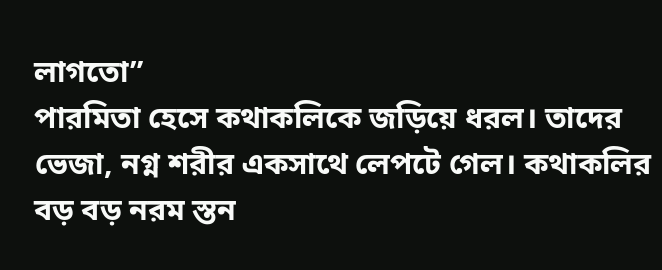লাগতো”
পারমিতা হেসে কথাকলিকে জড়িয়ে ধরল। তাদের ভেজা, নগ্ন শরীর একসাথে লেপটে গেল। কথাকলির বড় বড় নরম স্তন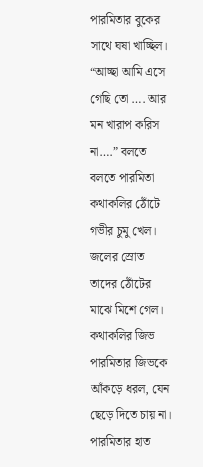পারমিতার বুকের সাথে ঘষা খাচ্ছিল। “আচ্ছা আমি এসে গেছি তো …. আর মন খারাপ করিস না….” বলতে বলতে পারমিতা কথাকলির ঠোঁটে গভীর চুমু খেল। জলের স্রোত তাদের ঠোঁটের মাঝে মিশে গেল। কথাকলির জিভ পারমিতার জিভকে আঁকড়ে ধরল, যেন ছেড়ে দিতে চায় না।
পারমিতার হাত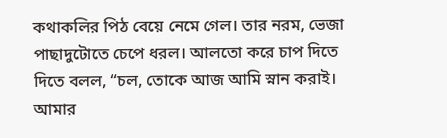কথাকলির পিঠ বেয়ে নেমে গেল। তার নরম, ভেজা পাছাদুটোতে চেপে ধরল। আলতো করে চাপ দিতে দিতে বলল, “চল, তোকে আজ আমি স্নান করাই। আমার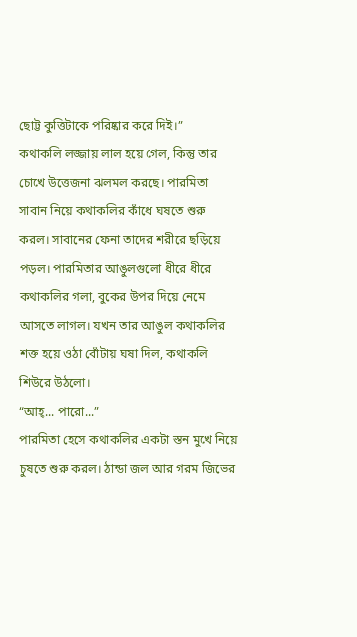ছোট্ট কুত্তিটাকে পরিষ্কার করে দিই।”
কথাকলি লজ্জায় লাল হয়ে গেল, কিন্তু তার চোখে উত্তেজনা ঝলমল করছে। পারমিতা সাবান নিয়ে কথাকলির কাঁধে ঘষতে শুরু করল। সাবানের ফেনা তাদের শরীরে ছড়িয়ে পড়ল। পারমিতার আঙুলগুলো ধীরে ধীরে কথাকলির গলা, বুকের উপর দিয়ে নেমে আসতে লাগল। যখন তার আঙুল কথাকলির শক্ত হয়ে ওঠা বোঁটায় ঘষা দিল, কথাকলি শিউরে উঠলো।
“আহ্... পারো...”
পারমিতা হেসে কথাকলির একটা স্তন মুখে নিয়ে চুষতে শুরু করল। ঠান্ডা জল আর গরম জিভের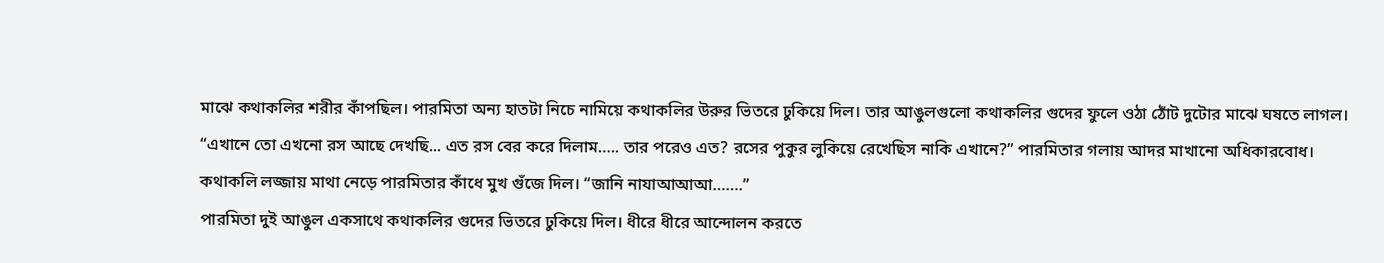মাঝে কথাকলির শরীর কাঁপছিল। পারমিতা অন্য হাতটা নিচে নামিয়ে কথাকলির উরুর ভিতরে ঢুকিয়ে দিল। তার আঙুলগুলো কথাকলির গুদের ফুলে ওঠা ঠোঁট দুটোর মাঝে ঘষতে লাগল।
“এখানে তো এখনো রস আছে দেখছি... এত রস বের করে দিলাম….. তার পরেও এত? রসের পুকুর লুকিয়ে রেখেছিস নাকি এখানে?” পারমিতার গলায় আদর মাখানো অধিকারবোধ।
কথাকলি লজ্জায় মাথা নেড়ে পারমিতার কাঁধে মুখ গুঁজে দিল। “জানি নাযাআআআ…….”
পারমিতা দুই আঙুল একসাথে কথাকলির গুদের ভিতরে ঢুকিয়ে দিল। ধীরে ধীরে আন্দোলন করতে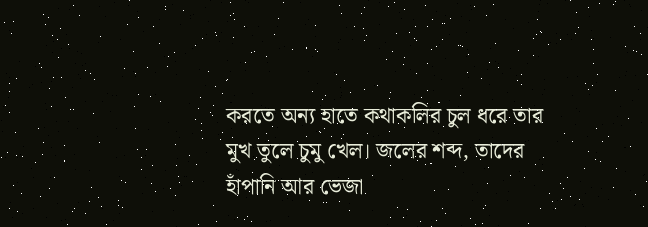করতে অন্য হাতে কথাকলির চুল ধরে তার মুখ তুলে চুমু খেল। জলের শব্দ, তাদের হাঁপানি আর ভেজা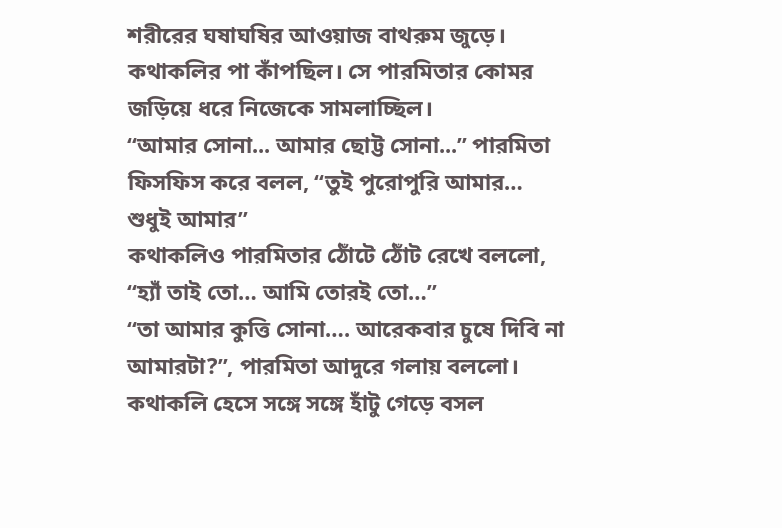শরীরের ঘষাঘষির আওয়াজ বাথরুম জুড়ে। কথাকলির পা কাঁপছিল। সে পারমিতার কোমর জড়িয়ে ধরে নিজেকে সামলাচ্ছিল।
“আমার সোনা... আমার ছোট্ট সোনা...” পারমিতা ফিসফিস করে বলল, “তুই পুরোপুরি আমার… শুধুই আমার”
কথাকলিও পারমিতার ঠোঁটে ঠোঁট রেখে বললো, “হ্যাঁ তাই তো… আমি তোরই তো…”
“তা আমার কুত্তি সোনা…. আরেকবার চুষে দিবি না আমারটা?”, পারমিতা আদুরে গলায় বললো।
কথাকলি হেসে সঙ্গে সঙ্গে হাঁটু গেড়ে বসল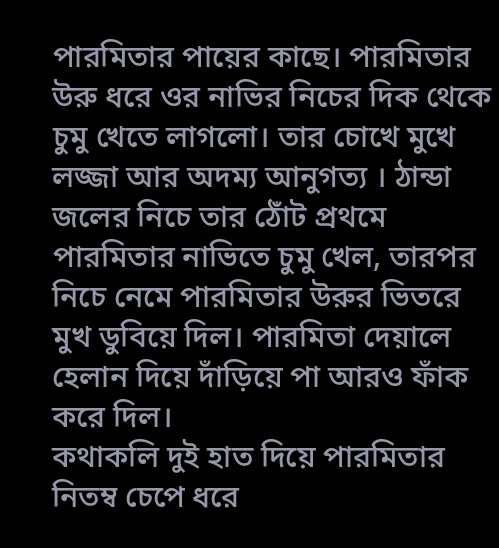পারমিতার পায়ের কাছে। পারমিতার উরু ধরে ওর নাভির নিচের দিক থেকে চুমু খেতে লাগলো। তার চোখে মুখে লজ্জা আর অদম্য আনুগত্য । ঠান্ডা জলের নিচে তার ঠোঁট প্রথমে পারমিতার নাভিতে চুমু খেল, তারপর নিচে নেমে পারমিতার উরুর ভিতরে মুখ ডুবিয়ে দিল। পারমিতা দেয়ালে হেলান দিয়ে দাঁড়িয়ে পা আরও ফাঁক করে দিল।
কথাকলি দুই হাত দিয়ে পারমিতার নিতম্ব চেপে ধরে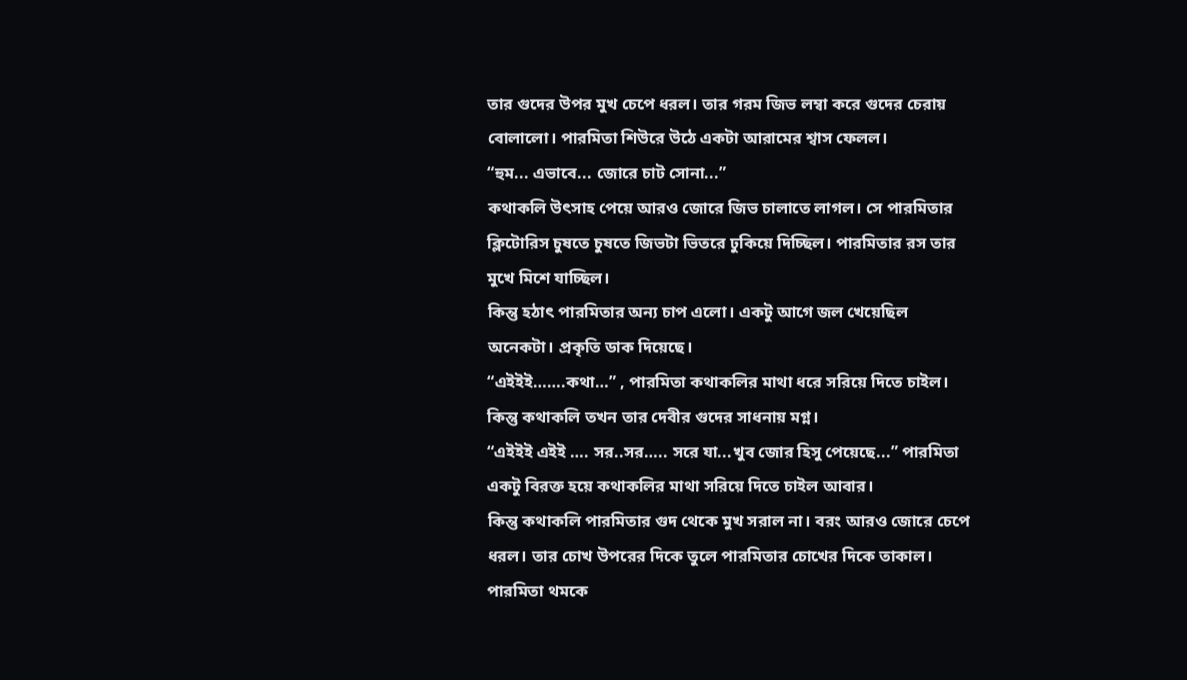তার গুদের উপর মুখ চেপে ধরল। তার গরম জিভ লম্বা করে গুদের চেরায় বোলালো। পারমিতা শিউরে উঠে একটা আরামের শ্বাস ফেলল।
“হুম... এভাবে... জোরে চাট সোনা...”
কথাকলি উৎসাহ পেয়ে আরও জোরে জিভ চালাতে লাগল। সে পারমিতার ক্লিটোরিস চুষতে চুষতে জিভটা ভিতরে ঢুকিয়ে দিচ্ছিল। পারমিতার রস তার মুখে মিশে যাচ্ছিল।
কিন্তু হঠাৎ পারমিতার অন্য চাপ এলো। একটু আগে জল খেয়েছিল অনেকটা। প্রকৃতি ডাক দিয়েছে।
“এইইই…….কথা…” , পারমিতা কথাকলির মাথা ধরে সরিয়ে দিতে চাইল।
কিন্তু কথাকলি তখন তার দেবীর গুদের সাধনায় মগ্ন।
“এইইই এইই …. সর..সর….. সরে যা...খুব জোর হিসু পেয়েছে...” পারমিতা একটু বিরক্ত হয়ে কথাকলির মাথা সরিয়ে দিতে চাইল আবার।
কিন্তু কথাকলি পারমিতার গুদ থেকে মুখ সরাল না। বরং আরও জোরে চেপে ধরল। তার চোখ উপরের দিকে তুলে পারমিতার চোখের দিকে তাকাল। পারমিতা থমকে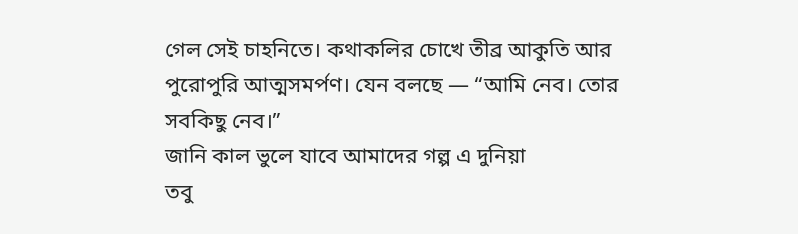গেল সেই চাহনিতে। কথাকলির চোখে তীব্র আকুতি আর পুরোপুরি আত্মসমর্পণ। যেন বলছে — “আমি নেব। তোর সবকিছু নেব।”
জানি কাল ভুলে যাবে আমাদের গল্প এ দুনিয়া
তবু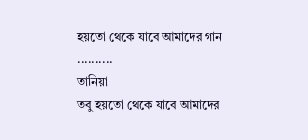হয়তো থেকে যাবে আমাদের গান ..........
তানিয়া
তবু হয়তো থেকে যাবে আমাদের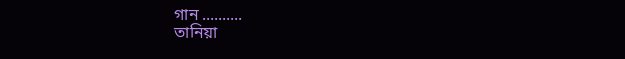গান ..........
তানিয়া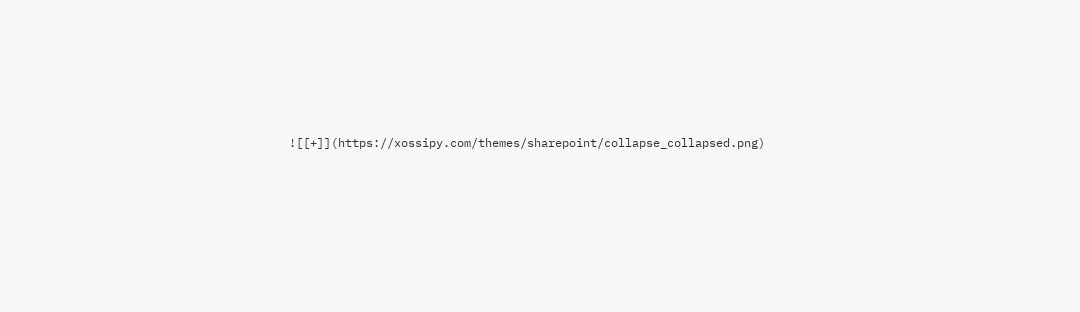![[+]](https://xossipy.com/themes/sharepoint/collapse_collapsed.png)